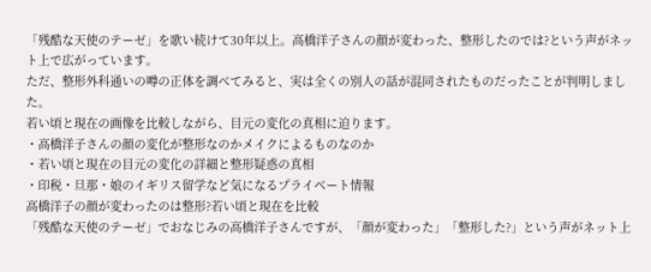「残酷な天使のテーゼ」を歌い続けて30年以上。高橋洋子さんの顔が変わった、整形したのでは?という声がネット上で広がっています。
ただ、整形外科通いの噂の正体を調べてみると、実は全くの別人の話が混同されたものだったことが判明しました。
若い頃と現在の画像を比較しながら、目元の変化の真相に迫ります。
・高橋洋子さんの顔の変化が整形なのかメイクによるものなのか
・若い頃と現在の目元の変化の詳細と整形疑惑の真相
・印税・旦那・娘のイギリス留学など気になるプライベート情報
高橋洋子の顔が変わったのは整形?若い頃と現在を比較
「残酷な天使のテーゼ」でおなじみの高橋洋子さんですが、「顔が変わった」「整形した?」という声がネット上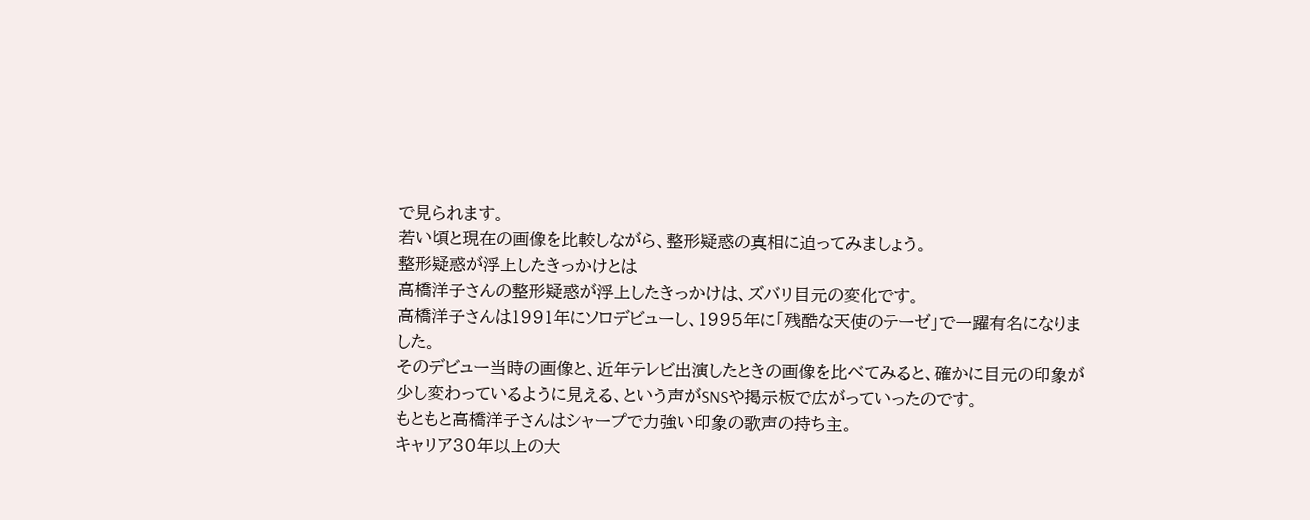で見られます。
若い頃と現在の画像を比較しながら、整形疑惑の真相に迫ってみましょう。
整形疑惑が浮上したきっかけとは
高橋洋子さんの整形疑惑が浮上したきっかけは、ズバリ目元の変化です。
高橋洋子さんは1991年にソロデビューし、1995年に「残酷な天使のテーゼ」で一躍有名になりました。
そのデビュー当時の画像と、近年テレビ出演したときの画像を比べてみると、確かに目元の印象が少し変わっているように見える、という声がSNSや掲示板で広がっていったのです。
もともと高橋洋子さんはシャープで力強い印象の歌声の持ち主。
キャリア30年以上の大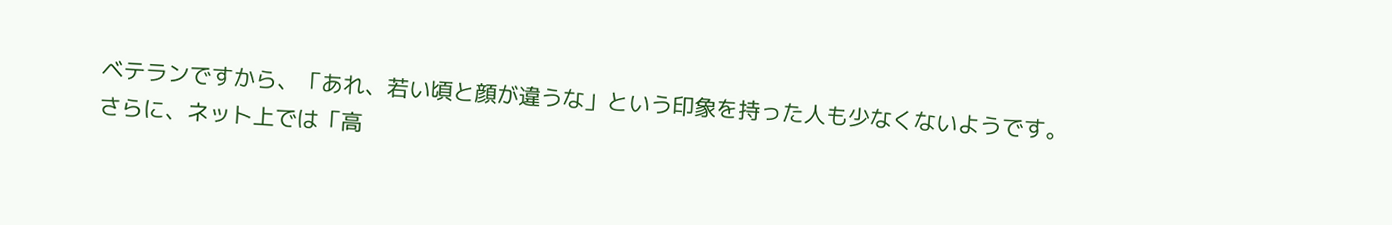ベテランですから、「あれ、若い頃と顔が違うな」という印象を持った人も少なくないようです。
さらに、ネット上では「高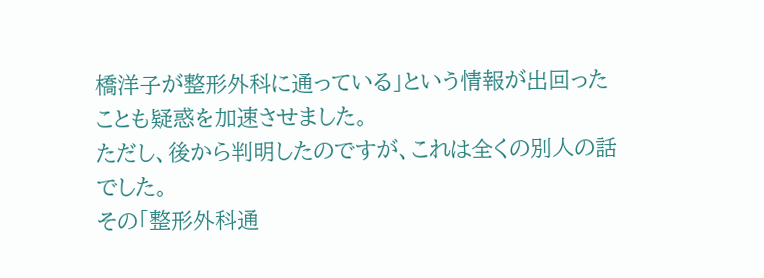橋洋子が整形外科に通っている」という情報が出回ったことも疑惑を加速させました。
ただし、後から判明したのですが、これは全くの別人の話でした。
その「整形外科通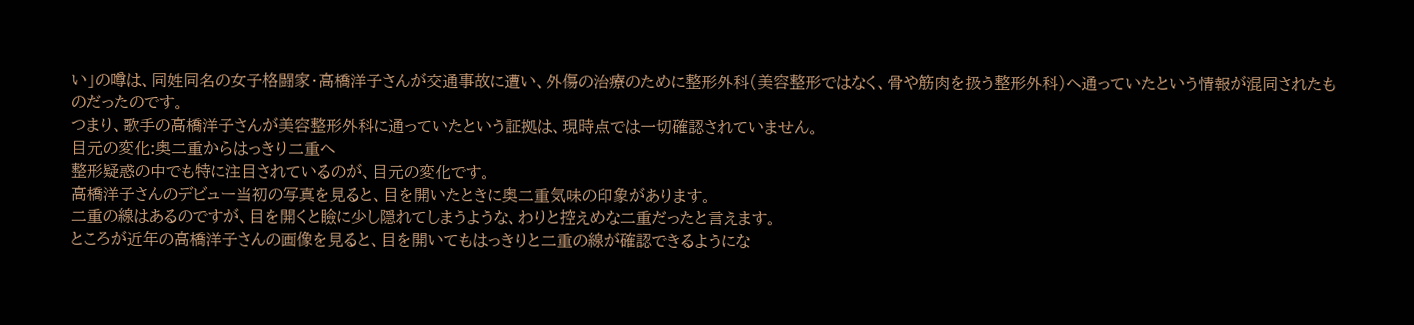い」の噂は、同姓同名の女子格闘家・高橋洋子さんが交通事故に遭い、外傷の治療のために整形外科(美容整形ではなく、骨や筋肉を扱う整形外科)へ通っていたという情報が混同されたものだったのです。
つまり、歌手の高橋洋子さんが美容整形外科に通っていたという証拠は、現時点では一切確認されていません。
目元の変化:奥二重からはっきり二重へ
整形疑惑の中でも特に注目されているのが、目元の変化です。
高橋洋子さんのデビュー当初の写真を見ると、目を開いたときに奥二重気味の印象があります。
二重の線はあるのですが、目を開くと瞼に少し隠れてしまうような、わりと控えめな二重だったと言えます。
ところが近年の高橋洋子さんの画像を見ると、目を開いてもはっきりと二重の線が確認できるようにな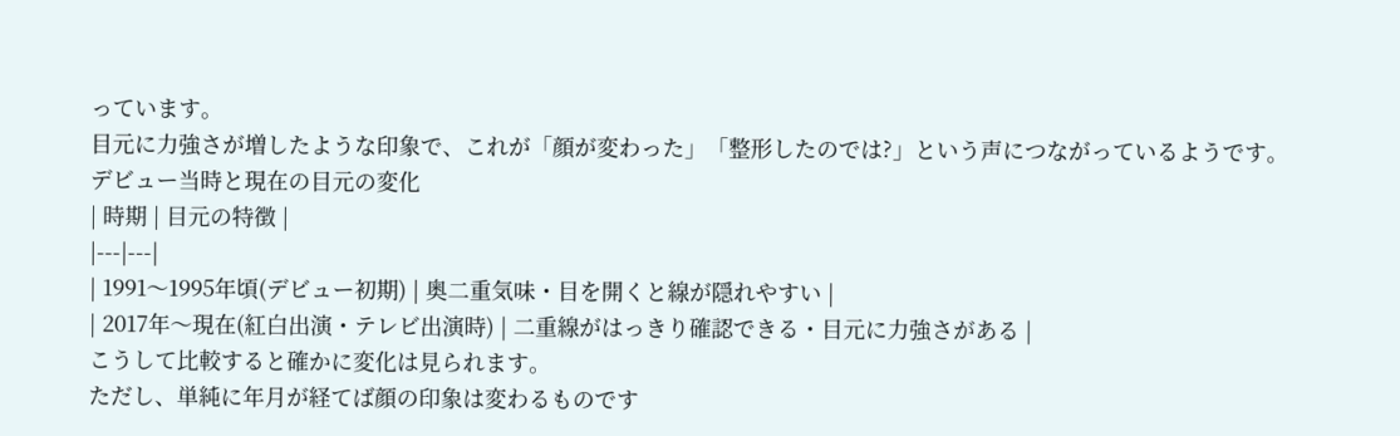っています。
目元に力強さが増したような印象で、これが「顔が変わった」「整形したのでは?」という声につながっているようです。
デビュー当時と現在の目元の変化
| 時期 | 目元の特徴 |
|---|---|
| 1991〜1995年頃(デビュー初期) | 奥二重気味・目を開くと線が隠れやすい |
| 2017年〜現在(紅白出演・テレビ出演時) | 二重線がはっきり確認できる・目元に力強さがある |
こうして比較すると確かに変化は見られます。
ただし、単純に年月が経てば顔の印象は変わるものです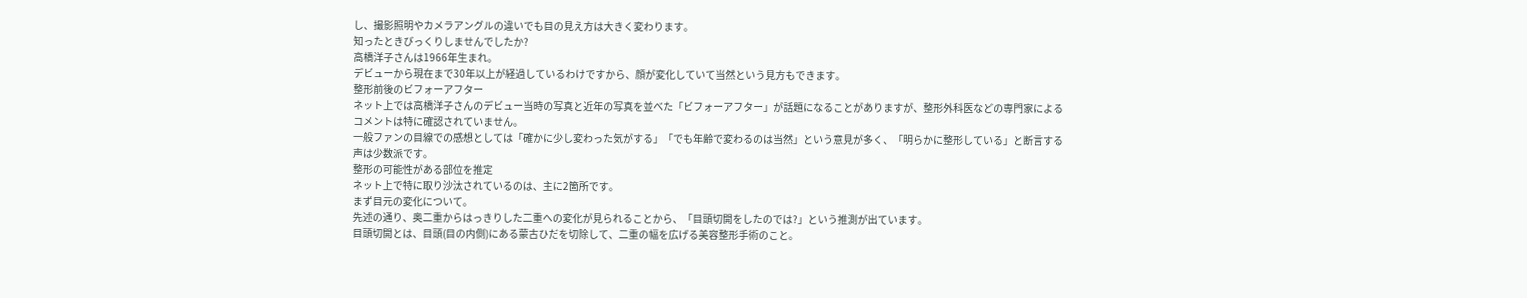し、撮影照明やカメラアングルの違いでも目の見え方は大きく変わります。
知ったときびっくりしませんでしたか?
高橋洋子さんは1966年生まれ。
デビューから現在まで30年以上が経過しているわけですから、顔が変化していて当然という見方もできます。
整形前後のビフォーアフター
ネット上では高橋洋子さんのデビュー当時の写真と近年の写真を並べた「ビフォーアフター」が話題になることがありますが、整形外科医などの専門家によるコメントは特に確認されていません。
一般ファンの目線での感想としては「確かに少し変わった気がする」「でも年齢で変わるのは当然」という意見が多く、「明らかに整形している」と断言する声は少数派です。
整形の可能性がある部位を推定
ネット上で特に取り沙汰されているのは、主に2箇所です。
まず目元の変化について。
先述の通り、奥二重からはっきりした二重への変化が見られることから、「目頭切開をしたのでは?」という推測が出ています。
目頭切開とは、目頭(目の内側)にある蒙古ひだを切除して、二重の幅を広げる美容整形手術のこと。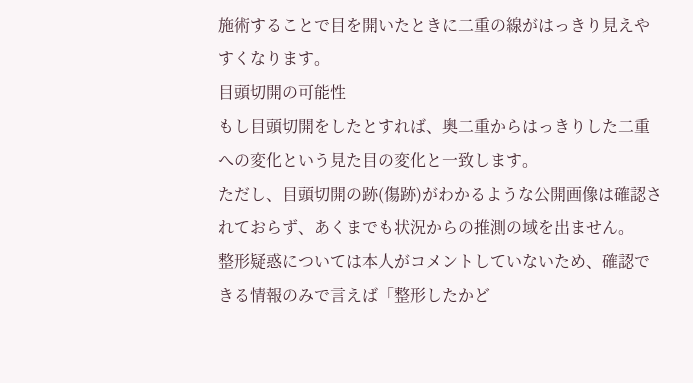施術することで目を開いたときに二重の線がはっきり見えやすくなります。
目頭切開の可能性
もし目頭切開をしたとすれば、奥二重からはっきりした二重への変化という見た目の変化と一致します。
ただし、目頭切開の跡(傷跡)がわかるような公開画像は確認されておらず、あくまでも状況からの推測の域を出ません。
整形疑惑については本人がコメントしていないため、確認できる情報のみで言えば「整形したかど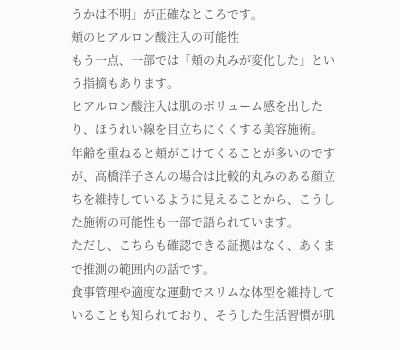うかは不明」が正確なところです。
頬のヒアルロン酸注入の可能性
もう一点、一部では「頬の丸みが変化した」という指摘もあります。
ヒアルロン酸注入は肌のボリューム感を出したり、ほうれい線を目立ちにくくする美容施術。
年齢を重ねると頬がこけてくることが多いのですが、高橋洋子さんの場合は比較的丸みのある顔立ちを維持しているように見えることから、こうした施術の可能性も一部で語られています。
ただし、こちらも確認できる証拠はなく、あくまで推測の範囲内の話です。
食事管理や適度な運動でスリムな体型を維持していることも知られており、そうした生活習慣が肌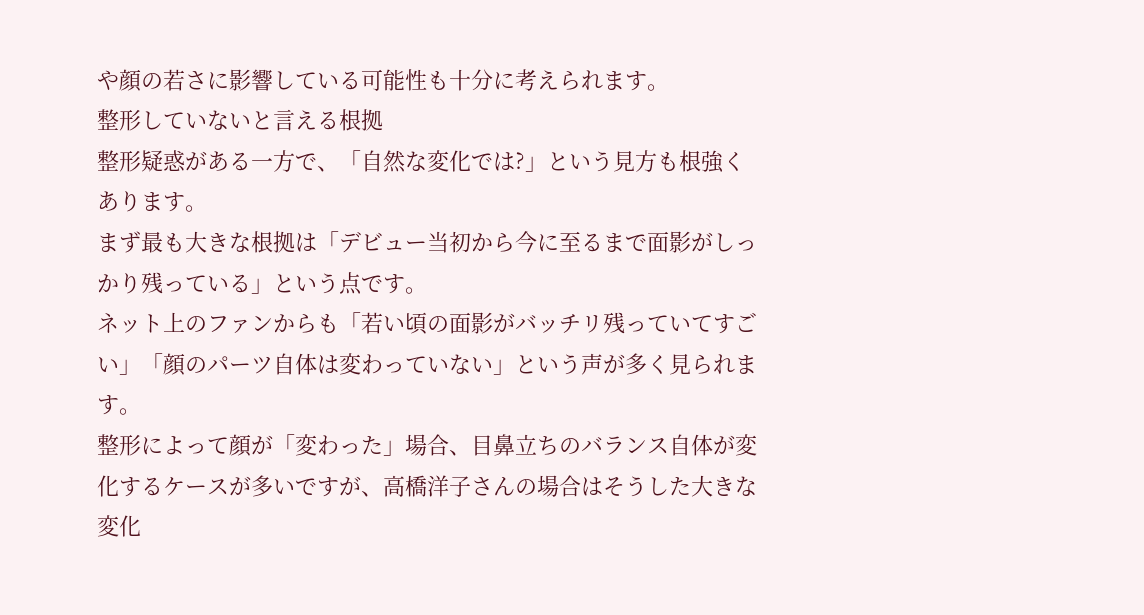や顔の若さに影響している可能性も十分に考えられます。
整形していないと言える根拠
整形疑惑がある一方で、「自然な変化では?」という見方も根強くあります。
まず最も大きな根拠は「デビュー当初から今に至るまで面影がしっかり残っている」という点です。
ネット上のファンからも「若い頃の面影がバッチリ残っていてすごい」「顔のパーツ自体は変わっていない」という声が多く見られます。
整形によって顔が「変わった」場合、目鼻立ちのバランス自体が変化するケースが多いですが、高橋洋子さんの場合はそうした大きな変化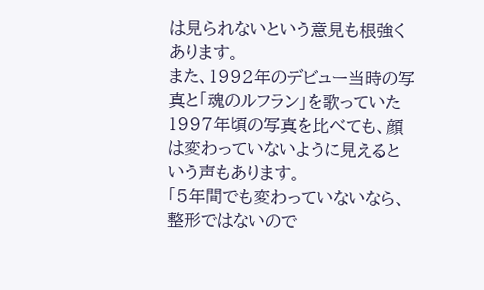は見られないという意見も根強くあります。
また、1992年のデビュー当時の写真と「魂のルフラン」を歌っていた1997年頃の写真を比べても、顔は変わっていないように見えるという声もあります。
「5年間でも変わっていないなら、整形ではないので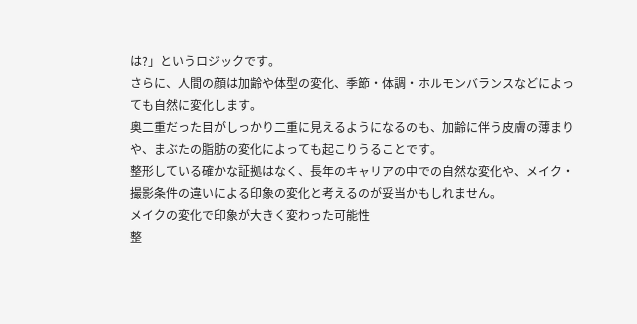は?」というロジックです。
さらに、人間の顔は加齢や体型の変化、季節・体調・ホルモンバランスなどによっても自然に変化します。
奥二重だった目がしっかり二重に見えるようになるのも、加齢に伴う皮膚の薄まりや、まぶたの脂肪の変化によっても起こりうることです。
整形している確かな証拠はなく、長年のキャリアの中での自然な変化や、メイク・撮影条件の違いによる印象の変化と考えるのが妥当かもしれません。
メイクの変化で印象が大きく変わった可能性
整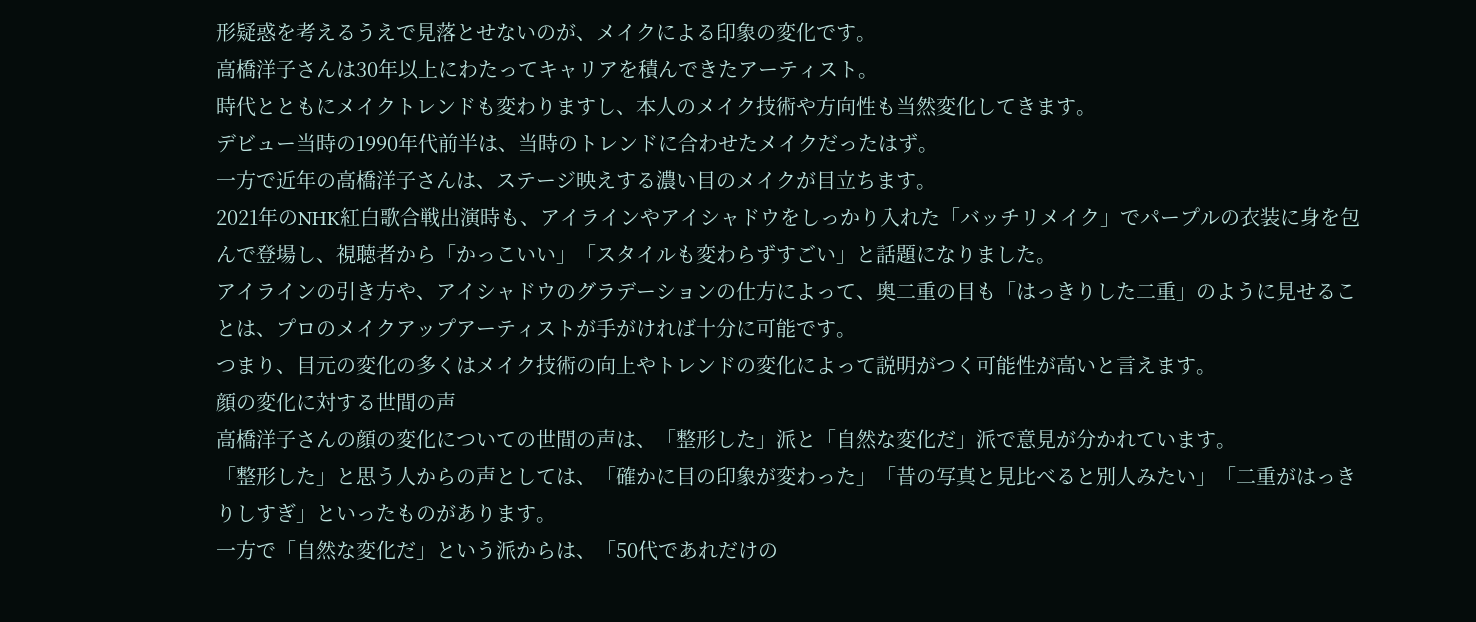形疑惑を考えるうえで見落とせないのが、メイクによる印象の変化です。
高橋洋子さんは30年以上にわたってキャリアを積んできたアーティスト。
時代とともにメイクトレンドも変わりますし、本人のメイク技術や方向性も当然変化してきます。
デビュー当時の1990年代前半は、当時のトレンドに合わせたメイクだったはず。
一方で近年の高橋洋子さんは、ステージ映えする濃い目のメイクが目立ちます。
2021年のNHK紅白歌合戦出演時も、アイラインやアイシャドウをしっかり入れた「バッチリメイク」でパープルの衣装に身を包んで登場し、視聴者から「かっこいい」「スタイルも変わらずすごい」と話題になりました。
アイラインの引き方や、アイシャドウのグラデーションの仕方によって、奥二重の目も「はっきりした二重」のように見せることは、プロのメイクアップアーティストが手がければ十分に可能です。
つまり、目元の変化の多くはメイク技術の向上やトレンドの変化によって説明がつく可能性が高いと言えます。
顔の変化に対する世間の声
高橋洋子さんの顔の変化についての世間の声は、「整形した」派と「自然な変化だ」派で意見が分かれています。
「整形した」と思う人からの声としては、「確かに目の印象が変わった」「昔の写真と見比べると別人みたい」「二重がはっきりしすぎ」といったものがあります。
一方で「自然な変化だ」という派からは、「50代であれだけの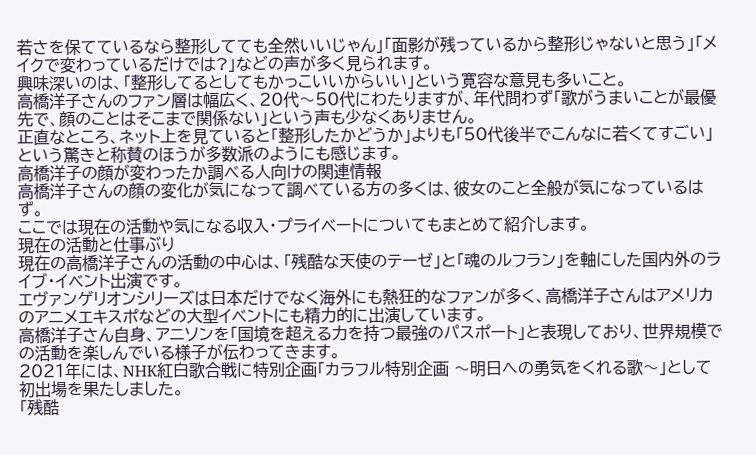若さを保てているなら整形してても全然いいじゃん」「面影が残っているから整形じゃないと思う」「メイクで変わっているだけでは?」などの声が多く見られます。
興味深いのは、「整形してるとしてもかっこいいからいい」という寛容な意見も多いこと。
高橋洋子さんのファン層は幅広く、20代〜50代にわたりますが、年代問わず「歌がうまいことが最優先で、顔のことはそこまで関係ない」という声も少なくありません。
正直なところ、ネット上を見ていると「整形したかどうか」よりも「50代後半でこんなに若くてすごい」という驚きと称賛のほうが多数派のようにも感じます。
高橋洋子の顔が変わったか調べる人向けの関連情報
高橋洋子さんの顔の変化が気になって調べている方の多くは、彼女のこと全般が気になっているはず。
ここでは現在の活動や気になる収入・プライベートについてもまとめて紹介します。
現在の活動と仕事ぶり
現在の高橋洋子さんの活動の中心は、「残酷な天使のテーゼ」と「魂のルフラン」を軸にした国内外のライブ・イベント出演です。
エヴァンゲリオンシリーズは日本だけでなく海外にも熱狂的なファンが多く、高橋洋子さんはアメリカのアニメエキスポなどの大型イベントにも精力的に出演しています。
高橋洋子さん自身、アニソンを「国境を超える力を持つ最強のパスポート」と表現しており、世界規模での活動を楽しんでいる様子が伝わってきます。
2021年には、NHK紅白歌合戦に特別企画「カラフル特別企画 〜明日への勇気をくれる歌〜」として初出場を果たしました。
「残酷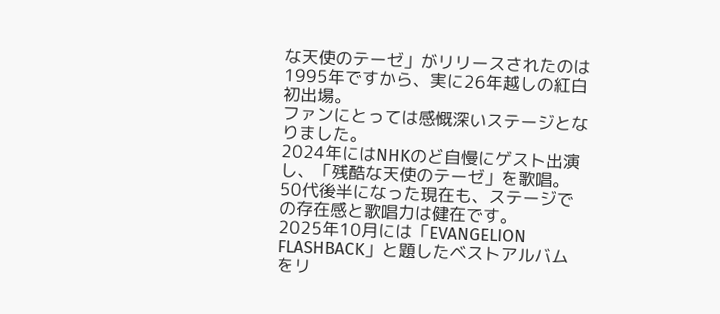な天使のテーゼ」がリリースされたのは1995年ですから、実に26年越しの紅白初出場。
ファンにとっては感慨深いステージとなりました。
2024年にはNHKのど自慢にゲスト出演し、「残酷な天使のテーゼ」を歌唱。
50代後半になった現在も、ステージでの存在感と歌唱力は健在です。
2025年10月には「EVANGELION FLASHBACK」と題したベストアルバムをリ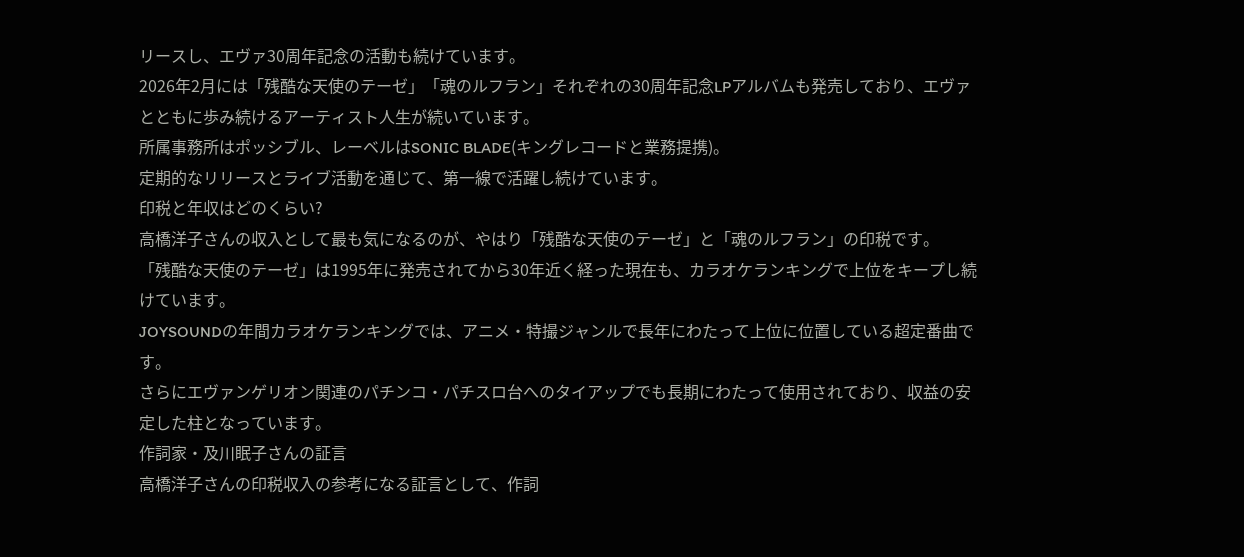リースし、エヴァ30周年記念の活動も続けています。
2026年2月には「残酷な天使のテーゼ」「魂のルフラン」それぞれの30周年記念LPアルバムも発売しており、エヴァとともに歩み続けるアーティスト人生が続いています。
所属事務所はポッシブル、レーベルはSONIC BLADE(キングレコードと業務提携)。
定期的なリリースとライブ活動を通じて、第一線で活躍し続けています。
印税と年収はどのくらい?
高橋洋子さんの収入として最も気になるのが、やはり「残酷な天使のテーゼ」と「魂のルフラン」の印税です。
「残酷な天使のテーゼ」は1995年に発売されてから30年近く経った現在も、カラオケランキングで上位をキープし続けています。
JOYSOUNDの年間カラオケランキングでは、アニメ・特撮ジャンルで長年にわたって上位に位置している超定番曲です。
さらにエヴァンゲリオン関連のパチンコ・パチスロ台へのタイアップでも長期にわたって使用されており、収益の安定した柱となっています。
作詞家・及川眠子さんの証言
高橋洋子さんの印税収入の参考になる証言として、作詞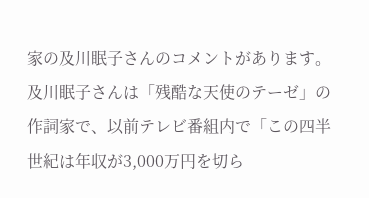家の及川眠子さんのコメントがあります。
及川眠子さんは「残酷な天使のテーゼ」の作詞家で、以前テレビ番組内で「この四半世紀は年収が3,000万円を切ら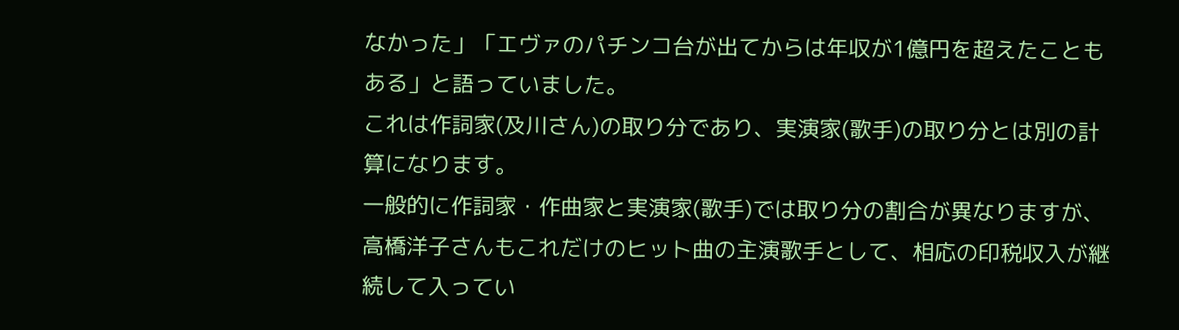なかった」「エヴァのパチンコ台が出てからは年収が1億円を超えたこともある」と語っていました。
これは作詞家(及川さん)の取り分であり、実演家(歌手)の取り分とは別の計算になります。
一般的に作詞家・作曲家と実演家(歌手)では取り分の割合が異なりますが、高橋洋子さんもこれだけのヒット曲の主演歌手として、相応の印税収入が継続して入ってい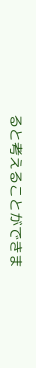ると考えることができま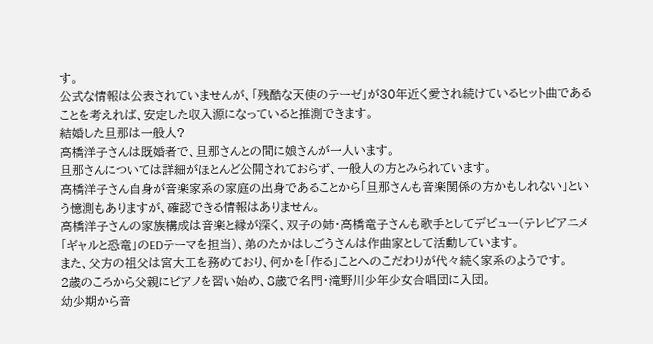す。
公式な情報は公表されていませんが、「残酷な天使のテーゼ」が30年近く愛され続けているヒット曲であることを考えれば、安定した収入源になっていると推測できます。
結婚した旦那は一般人?
高橋洋子さんは既婚者で、旦那さんとの間に娘さんが一人います。
旦那さんについては詳細がほとんど公開されておらず、一般人の方とみられています。
高橋洋子さん自身が音楽家系の家庭の出身であることから「旦那さんも音楽関係の方かもしれない」という憶測もありますが、確認できる情報はありません。
高橋洋子さんの家族構成は音楽と縁が深く、双子の姉・高橋竜子さんも歌手としてデビュー(テレビアニメ「ギャルと恐竜」のEDテーマを担当)、弟のたかはしごうさんは作曲家として活動しています。
また、父方の祖父は宮大工を務めており、何かを「作る」ことへのこだわりが代々続く家系のようです。
2歳のころから父親にピアノを習い始め、8歳で名門・滝野川少年少女合唱団に入団。
幼少期から音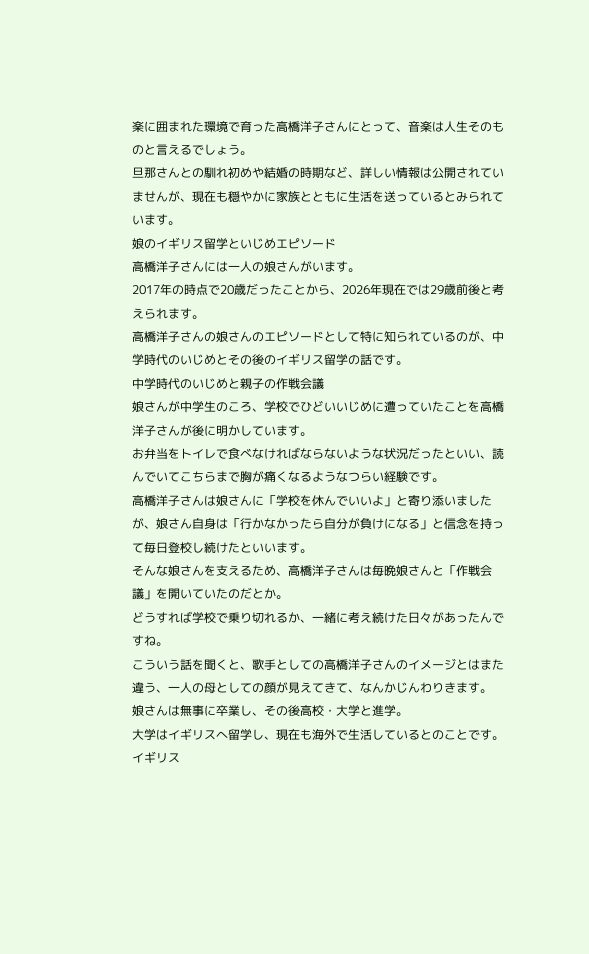楽に囲まれた環境で育った高橋洋子さんにとって、音楽は人生そのものと言えるでしょう。
旦那さんとの馴れ初めや結婚の時期など、詳しい情報は公開されていませんが、現在も穏やかに家族とともに生活を送っているとみられています。
娘のイギリス留学といじめエピソード
高橋洋子さんには一人の娘さんがいます。
2017年の時点で20歳だったことから、2026年現在では29歳前後と考えられます。
高橋洋子さんの娘さんのエピソードとして特に知られているのが、中学時代のいじめとその後のイギリス留学の話です。
中学時代のいじめと親子の作戦会議
娘さんが中学生のころ、学校でひどいいじめに遭っていたことを高橋洋子さんが後に明かしています。
お弁当をトイレで食べなければならないような状況だったといい、読んでいてこちらまで胸が痛くなるようなつらい経験です。
高橋洋子さんは娘さんに「学校を休んでいいよ」と寄り添いましたが、娘さん自身は「行かなかったら自分が負けになる」と信念を持って毎日登校し続けたといいます。
そんな娘さんを支えるため、高橋洋子さんは毎晩娘さんと「作戦会議」を開いていたのだとか。
どうすれば学校で乗り切れるか、一緒に考え続けた日々があったんですね。
こういう話を聞くと、歌手としての高橋洋子さんのイメージとはまた違う、一人の母としての顔が見えてきて、なんかじんわりきます。
娘さんは無事に卒業し、その後高校・大学と進学。
大学はイギリスへ留学し、現在も海外で生活しているとのことです。
イギリス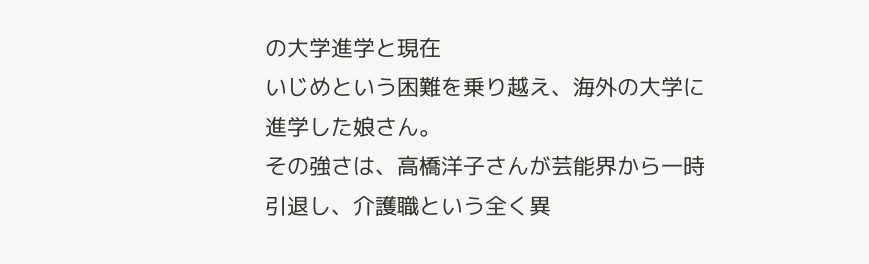の大学進学と現在
いじめという困難を乗り越え、海外の大学に進学した娘さん。
その強さは、高橋洋子さんが芸能界から一時引退し、介護職という全く異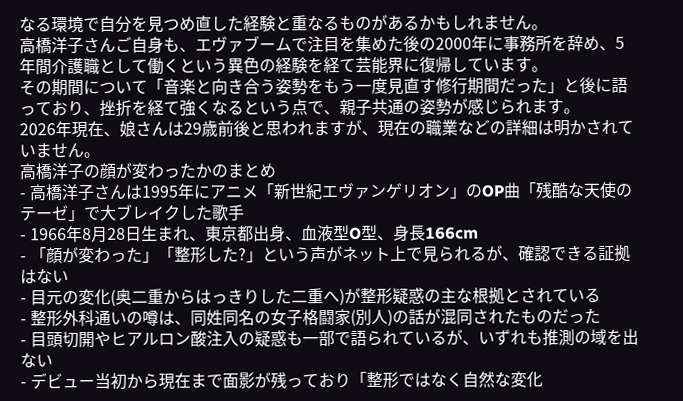なる環境で自分を見つめ直した経験と重なるものがあるかもしれません。
高橋洋子さんご自身も、エヴァブームで注目を集めた後の2000年に事務所を辞め、5年間介護職として働くという異色の経験を経て芸能界に復帰しています。
その期間について「音楽と向き合う姿勢をもう一度見直す修行期間だった」と後に語っており、挫折を経て強くなるという点で、親子共通の姿勢が感じられます。
2026年現在、娘さんは29歳前後と思われますが、現在の職業などの詳細は明かされていません。
高橋洋子の顔が変わったかのまとめ
- 高橋洋子さんは1995年にアニメ「新世紀エヴァンゲリオン」のOP曲「残酷な天使のテーゼ」で大ブレイクした歌手
- 1966年8月28日生まれ、東京都出身、血液型O型、身長166cm
- 「顔が変わった」「整形した?」という声がネット上で見られるが、確認できる証拠はない
- 目元の変化(奥二重からはっきりした二重へ)が整形疑惑の主な根拠とされている
- 整形外科通いの噂は、同姓同名の女子格闘家(別人)の話が混同されたものだった
- 目頭切開やヒアルロン酸注入の疑惑も一部で語られているが、いずれも推測の域を出ない
- デビュー当初から現在まで面影が残っており「整形ではなく自然な変化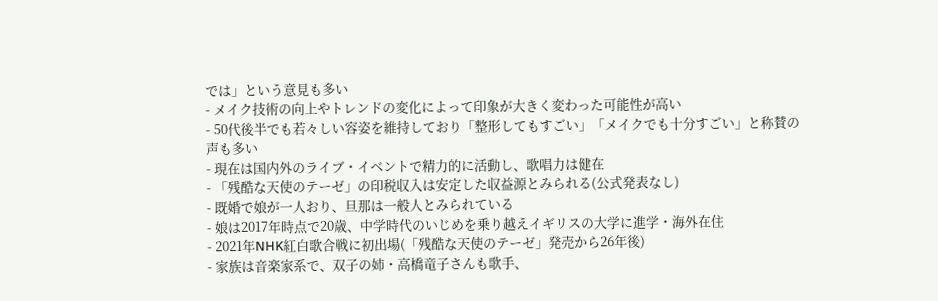では」という意見も多い
- メイク技術の向上やトレンドの変化によって印象が大きく変わった可能性が高い
- 50代後半でも若々しい容姿を維持しており「整形してもすごい」「メイクでも十分すごい」と称賛の声も多い
- 現在は国内外のライブ・イベントで精力的に活動し、歌唱力は健在
- 「残酷な天使のテーゼ」の印税収入は安定した収益源とみられる(公式発表なし)
- 既婚で娘が一人おり、旦那は一般人とみられている
- 娘は2017年時点で20歳、中学時代のいじめを乗り越えイギリスの大学に進学・海外在住
- 2021年NHK紅白歌合戦に初出場(「残酷な天使のテーゼ」発売から26年後)
- 家族は音楽家系で、双子の姉・高橋竜子さんも歌手、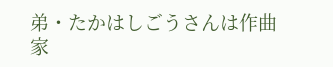弟・たかはしごうさんは作曲家